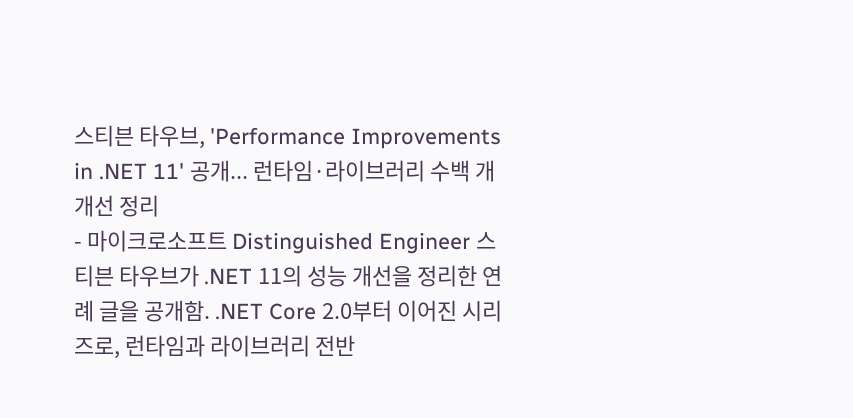스티븐 타우브, 'Performance Improvements in .NET 11' 공개... 런타임·라이브러리 수백 개 개선 정리
- 마이크로소프트 Distinguished Engineer 스티븐 타우브가 .NET 11의 성능 개선을 정리한 연례 글을 공개함. .NET Core 2.0부터 이어진 시리즈로, 런타임과 라이브러리 전반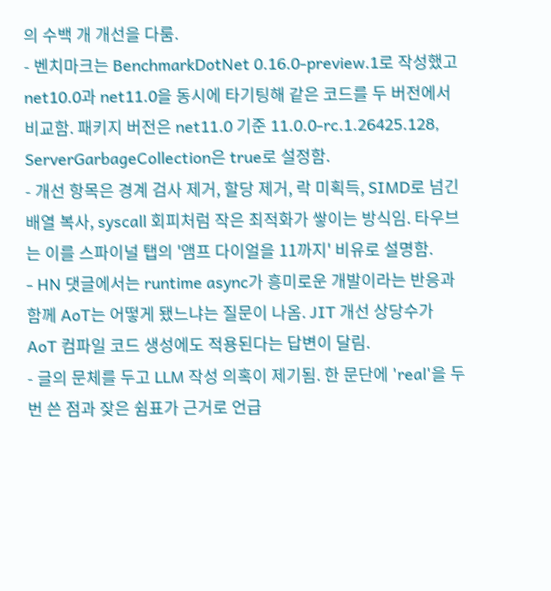의 수백 개 개선을 다룸.
- 벤치마크는 BenchmarkDotNet 0.16.0-preview.1로 작성했고 net10.0과 net11.0을 동시에 타기팅해 같은 코드를 두 버전에서 비교함. 패키지 버전은 net11.0 기준 11.0.0-rc.1.26425.128, ServerGarbageCollection은 true로 설정함.
- 개선 항목은 경계 검사 제거, 할당 제거, 락 미획득, SIMD로 넘긴 배열 복사, syscall 회피처럼 작은 최적화가 쌓이는 방식임. 타우브는 이를 스파이널 탭의 '앰프 다이얼을 11까지' 비유로 설명함.
- HN 댓글에서는 runtime async가 흥미로운 개발이라는 반응과 함께 AoT는 어떻게 됐느냐는 질문이 나옴. JIT 개선 상당수가 AoT 컴파일 코드 생성에도 적용된다는 답변이 달림.
- 글의 문체를 두고 LLM 작성 의혹이 제기됨. 한 문단에 'real'을 두 번 쓴 점과 잦은 쉼표가 근거로 언급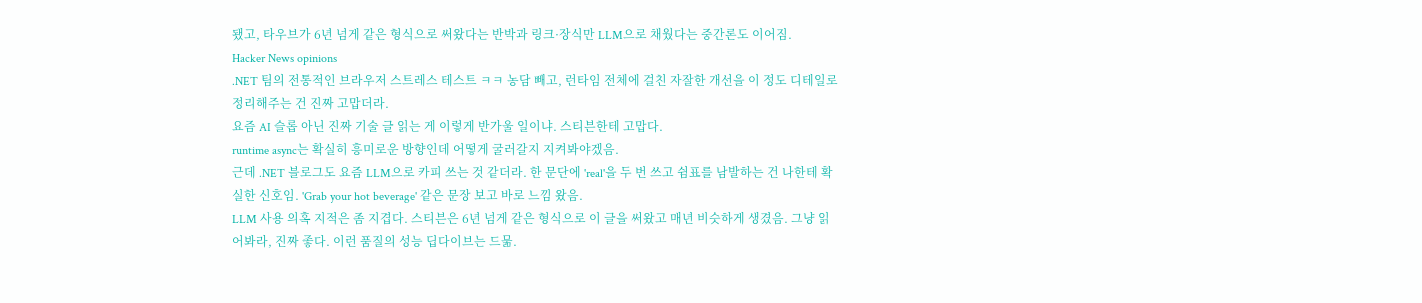됐고, 타우브가 6년 넘게 같은 형식으로 써왔다는 반박과 링크·장식만 LLM으로 채웠다는 중간론도 이어짐.
Hacker News opinions
.NET 팀의 전통적인 브라우저 스트레스 테스트 ㅋㅋ 농담 빼고, 런타임 전체에 걸친 자잘한 개선을 이 정도 디테일로 정리해주는 건 진짜 고맙더라.
요즘 AI 슬롭 아닌 진짜 기술 글 읽는 게 이렇게 반가울 일이냐. 스티븐한테 고맙다.
runtime async는 확실히 흥미로운 방향인데 어떻게 굴러갈지 지켜봐야겠음.
근데 .NET 블로그도 요즘 LLM으로 카피 쓰는 것 같더라. 한 문단에 'real'을 두 번 쓰고 쉼표를 남발하는 건 나한테 확실한 신호임. 'Grab your hot beverage' 같은 문장 보고 바로 느낌 왔음.
LLM 사용 의혹 지적은 좀 지겹다. 스티븐은 6년 넘게 같은 형식으로 이 글을 써왔고 매년 비슷하게 생겼음. 그냥 읽어봐라, 진짜 좋다. 이런 품질의 성능 딥다이브는 드묾.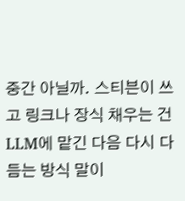중간 아닐까. 스티븐이 쓰고 링크나 장식 채우는 건 LLM에 맡긴 다음 다시 다듬는 방식 말이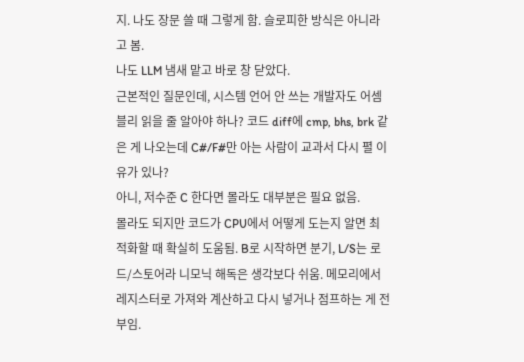지. 나도 장문 쓸 때 그렇게 함. 슬로피한 방식은 아니라고 봄.
나도 LLM 냄새 맡고 바로 창 닫았다.
근본적인 질문인데, 시스템 언어 안 쓰는 개발자도 어셈블리 읽을 줄 알아야 하나? 코드 diff에 cmp, bhs, brk 같은 게 나오는데 C#/F#만 아는 사람이 교과서 다시 펼 이유가 있나?
아니, 저수준 C 한다면 몰라도 대부분은 필요 없음.
몰라도 되지만 코드가 CPU에서 어떻게 도는지 알면 최적화할 때 확실히 도움됨. B로 시작하면 분기, L/S는 로드/스토어라 니모닉 해독은 생각보다 쉬움. 메모리에서 레지스터로 가져와 계산하고 다시 넣거나 점프하는 게 전부임.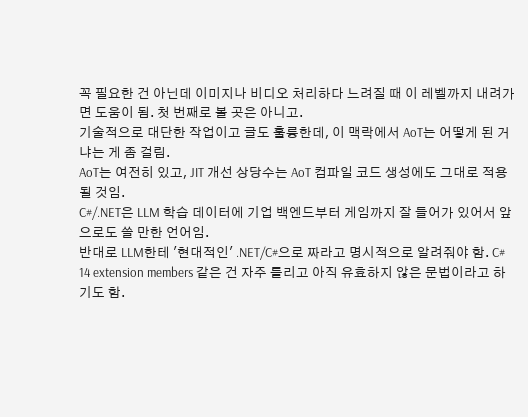꼭 필요한 건 아닌데 이미지나 비디오 처리하다 느려질 때 이 레벨까지 내려가면 도움이 됨. 첫 번째로 볼 곳은 아니고.
기술적으로 대단한 작업이고 글도 훌륭한데, 이 맥락에서 AoT는 어떻게 된 거냐는 게 좀 걸림.
AoT는 여전히 있고, JIT 개선 상당수는 AoT 컴파일 코드 생성에도 그대로 적용될 것임.
C#/.NET은 LLM 학습 데이터에 기업 백엔드부터 게임까지 잘 들어가 있어서 앞으로도 쓸 만한 언어임.
반대로 LLM한테 '현대적인' .NET/C#으로 짜라고 명시적으로 알려줘야 함. C# 14 extension members 같은 건 자주 틀리고 아직 유효하지 않은 문법이라고 하기도 함.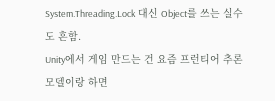System.Threading.Lock 대신 Object를 쓰는 실수도 흔함.
Unity에서 게임 만드는 건 요즘 프런티어 추론 모델이랑 하면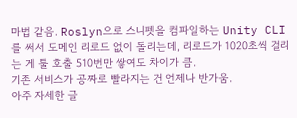마법 같음. Roslyn으로 스니펫을 컴파일하는 Unity CLI를 써서 도메인 리로드 없이 돌리는데, 리로드가 1020초씩 걸리는 게 툴 호출 510번만 쌓여도 차이가 큼.
기존 서비스가 공짜로 빨라지는 건 언제나 반가움.
아주 자세한 글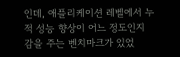인데, 애플리케이션 레벨에서 누적 성능 향상이 어느 정도인지 감을 주는 벤치마크가 있었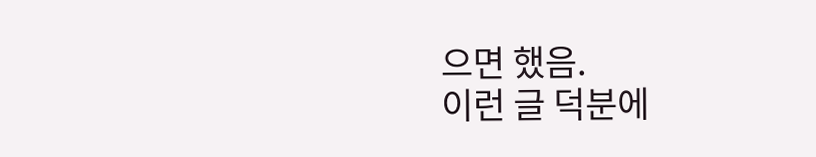으면 했음.
이런 글 덕분에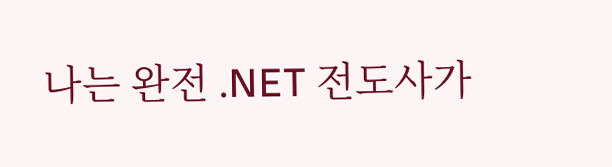나는 완전 .NET 전도사가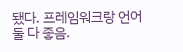됐다. 프레임워크랑 언어 둘 다 좋음.